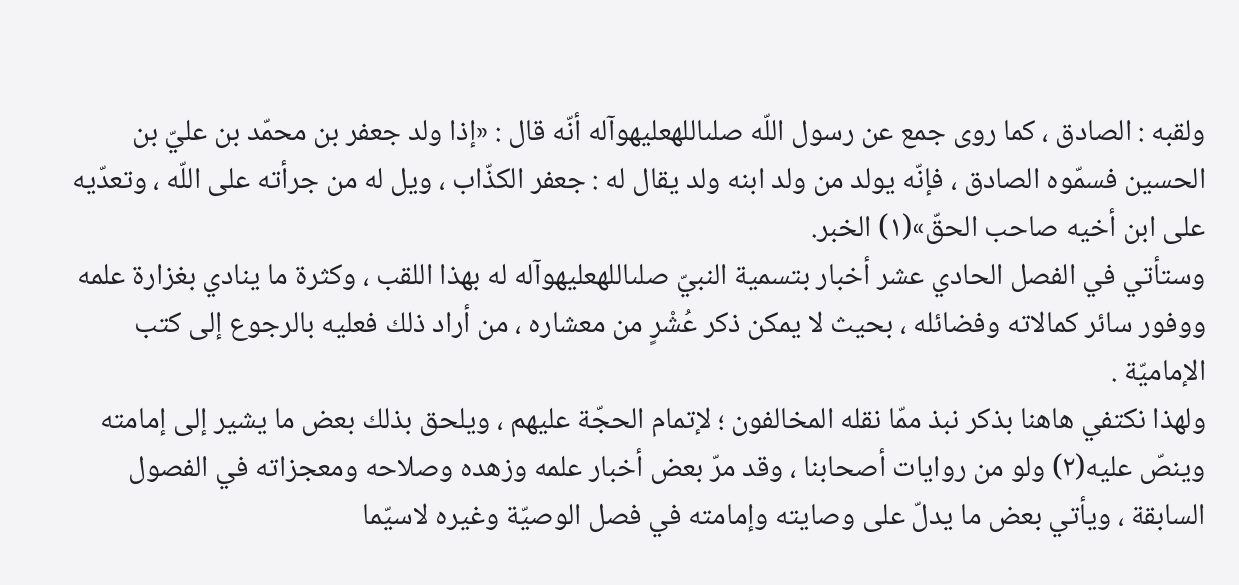ولقبه : الصادق ، كما روى جمع عن رسول اللّه صلىاللهعليهوآله أنّه قال : «إذا ولد جعفر بن محمّد بن عليّ بن الحسين فسمّوه الصادق ، فإنّه يولد من ولد ابنه ولد يقال له : جعفر الكذّاب ، ويل له من جرأته على اللّه ، وتعدّيه على ابن أخيه صاحب الحقّ»(١) الخبر.
وستأتي في الفصل الحادي عشر أخبار بتسمية النبيّ صلىاللهعليهوآله له بهذا اللقب ، وكثرة ما ينادي بغزارة علمه ووفور سائر كمالاته وفضائله ، بحيث لا يمكن ذكر عُشْرٍ من معشاره ، من أراد ذلك فعليه بالرجوع إلى كتب الإماميّة .
ولهذا نكتفي هاهنا بذكر نبذ ممّا نقله المخالفون ؛ لإتمام الحجّة عليهم ، ويلحق بذلك بعض ما يشير إلى إمامته وينصّ عليه(٢) ولو من روايات أصحابنا ، وقد مرّ بعض أخبار علمه وزهده وصلاحه ومعجزاته في الفصول السابقة ، ويأتي بعض ما يدلّ على وصايته وإمامته في فصل الوصيّة وغيره لاسيّما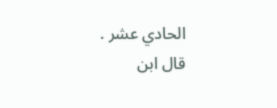الحادي عشر .
قال ابن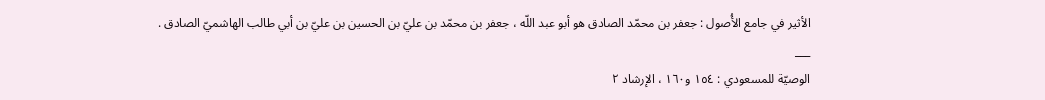الأثير في جامع الأُصول : جعفر بن محمّد الصادق هو أبو عبد اللّه ، جعفر بن محمّد بن عليّ بن الحسين بن عليّ بن أبي طالب الهاشميّ الصادق .
___
الوصيّة للمسعودي : ١٥٤ و١٦٠ ، الإرشاد ٢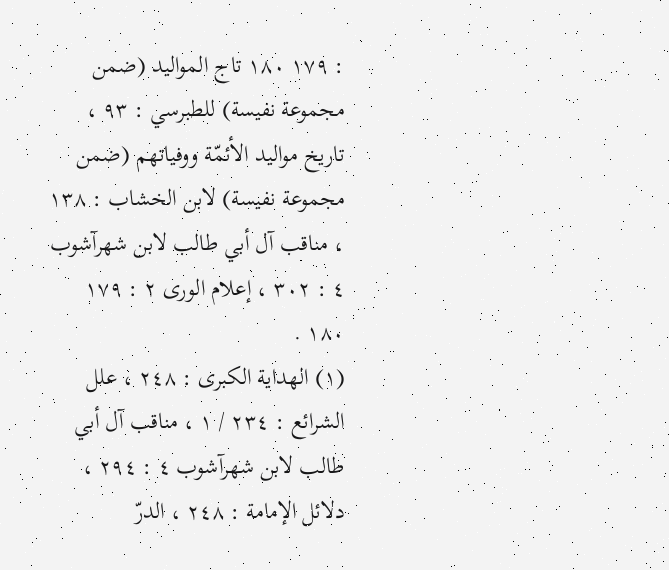: ١٧٩ ١٨٠ تاج المواليد (ضمن مجموعة نفيسة) للطبرسي : ٩٣ ، تاريخ مواليد الأئمّة ووفياتهم (ضمن مجموعة نفيسة) لابن الخشاب : ١٣٨ ، مناقب آل أبي طالب لابن شهرآشوب ٤ : ٣٠٢ ، إعلام الورى ٢ : ١٧٩ ١٨٠ .
(١) الهداية الكبرى : ٢٤٨ ، علل الشرائع : ٢٣٤ / ١ ، مناقب آل أبي طالب لابن شهرآشوب ٤ : ٢٩٤ ، دلائل الإمامة : ٢٤٨ ، الدرّ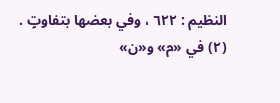النظيم : ٦٢٢ ، وفي بعضها بتفاوتٍ .
(٢) في «م» و«ن»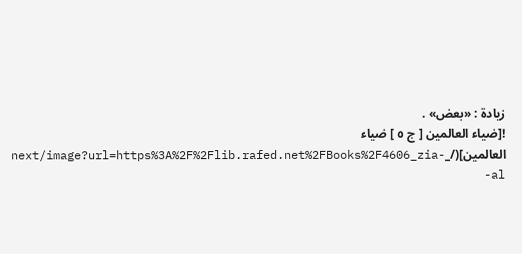زيادة : «بعض» .
![ضياء العالمين [ ج ٥ ] ضياء العالمين](/_next/image?url=https%3A%2F%2Flib.rafed.net%2FBooks%2F4606_zia-al-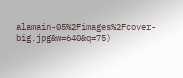alamain-05%2Fimages%2Fcover-big.jpg&w=640&q=75)